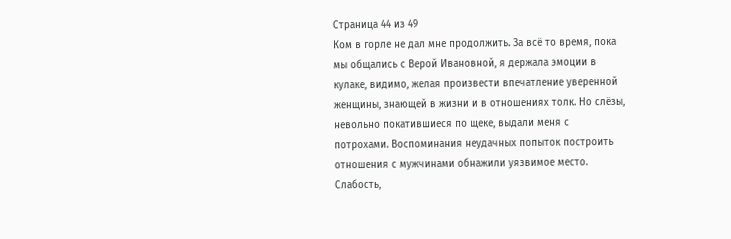Страница 44 из 49
Ком в горле не дал мне продолжить. За всё то время, пока мы общались с Верой Ивановной, я держала эмоции в кулаке, видимо, желая произвести впечатление уверенной женщины, знающей в жизни и в отношениях толк. Но слёзы, невольно покатившиеся по щеке, выдали меня с потрохами. Воспоминания неудачных попыток построить отношения с мужчинами обнажили уязвимое место. Слабость,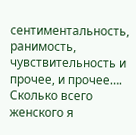сентиментальность, ранимость, чувствительность и прочее, и прочее…. Сколько всего женского я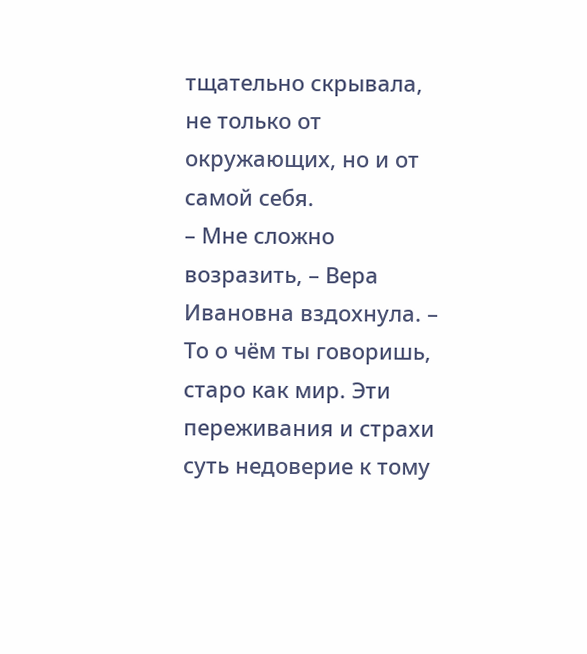тщательно скрывала, не только от окружающих, но и от самой себя.
– Мне сложно возразить, – Вера Ивановна вздохнула. – То о чём ты говоришь, старо как мир. Эти переживания и страхи суть недоверие к тому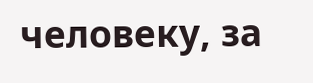человеку, за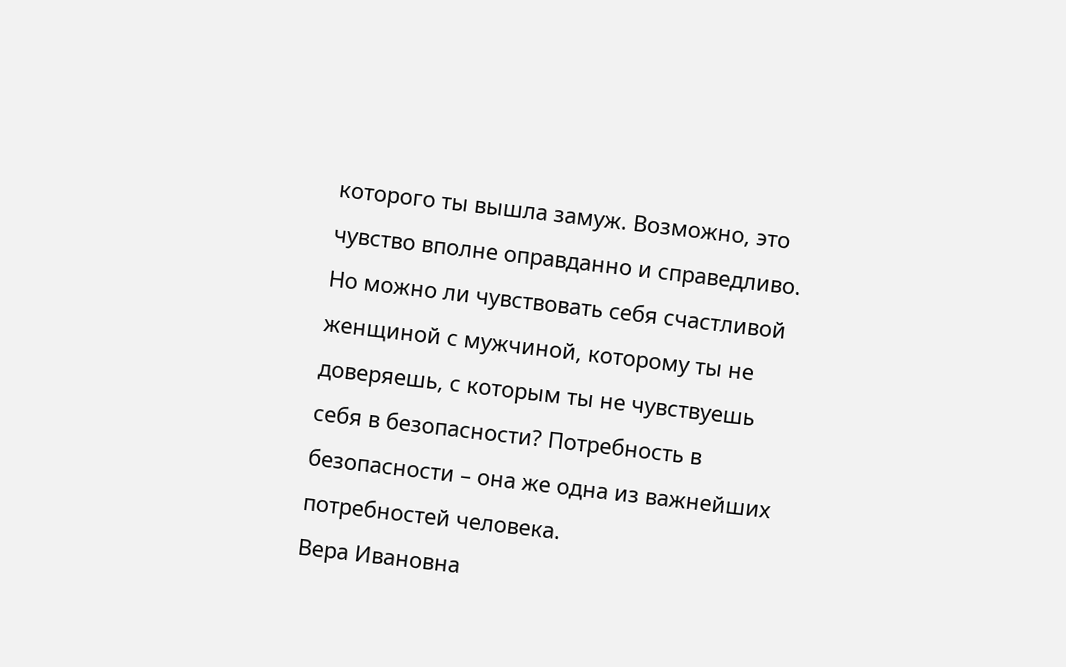которого ты вышла замуж. Возможно, это чувство вполне оправданно и справедливо. Но можно ли чувствовать себя счастливой женщиной с мужчиной, которому ты не доверяешь, с которым ты не чувствуешь себя в безопасности? Потребность в безопасности – она же одна из важнейших потребностей человека.
Вера Ивановна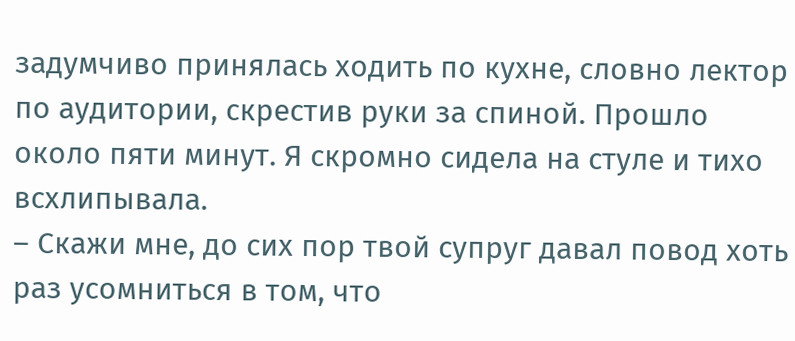задумчиво принялась ходить по кухне, словно лектор по аудитории, скрестив руки за спиной. Прошло около пяти минут. Я скромно сидела на стуле и тихо всхлипывала.
– Скажи мне, до сих пор твой супруг давал повод хоть раз усомниться в том, что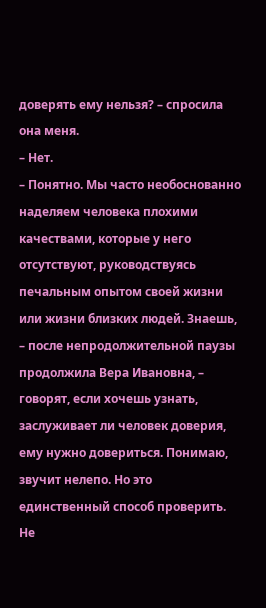доверять ему нельзя? – спросила она меня.
– Нет.
– Понятно. Мы часто необоснованно наделяем человека плохими качествами, которые у него отсутствуют, руководствуясь печальным опытом своей жизни или жизни близких людей. Знаешь, – после непродолжительной паузы продолжила Вера Ивановна, – говорят, если хочешь узнать, заслуживает ли человек доверия, ему нужно довериться. Понимаю, звучит нелепо. Но это единственный способ проверить. Не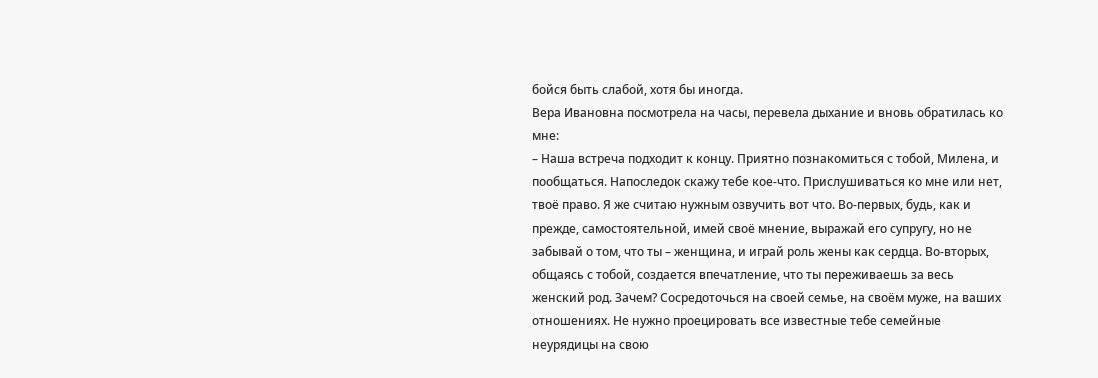бойся быть слабой, хотя бы иногда.
Вера Ивановна посмотрела на часы, перевела дыхание и вновь обратилась ко мне:
– Наша встреча подходит к концу. Приятно познакомиться с тобой, Милена, и пообщаться. Напоследок скажу тебе кое-что. Прислушиваться ко мне или нет, твоё право. Я же считаю нужным озвучить вот что. Во-первых, будь, как и прежде, самостоятельной, имей своё мнение, выражай его супругу, но не забывай о том, что ты – женщина, и играй роль жены как сердца. Во-вторых, общаясь с тобой, создается впечатление, что ты переживаешь за весь женский род. Зачем? Сосредоточься на своей семье, на своём муже, на ваших отношениях. Не нужно проецировать все известные тебе семейные неурядицы на свою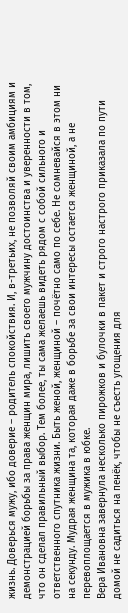жизнь. Доверься мужу, ибо доверие – родитель спокойствия. И, в-третьих, не позволяй своим амбициям и демонстрацией борьбы за права женщин мира, лишить своего мужчину достоинства и уверенности в том, что он сделал правильный выбор. Тем более, ты сама желаешь видеть рядом с собой сильного и ответственного спутника жизни. Быть женой, женщиной – почётно само по себе. Не сомневайся в этом ни на секунду. Мудрая женщина та, которая даже в борьбе за свои интересы остается женщиной, а не перевоплощается в мужика в юбке.
Вера Ивановна завернула несколько пирожков и булочки в пакет и строго настрого приказала по пути домой не садиться на пенёк, чтобы не съесть угощения для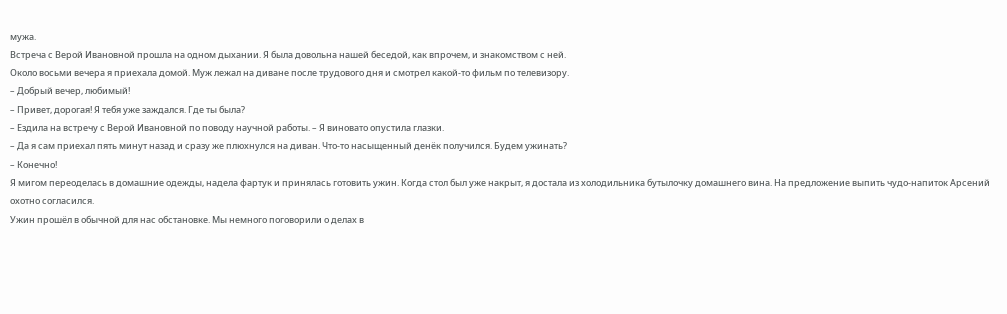мужа.
Встреча с Верой Ивановной прошла на одном дыхании. Я была довольна нашей беседой, как впрочем, и знакомством с ней.
Около восьми вечера я приехала домой. Муж лежал на диване после трудового дня и смотрел какой-то фильм по телевизору.
– Добрый вечер, любимый!
– Привет, дорогая! Я тебя уже заждался. Где ты была?
– Ездила на встречу с Верой Ивановной по поводу научной работы. – Я виновато опустила глазки.
– Да я сам приехал пять минут назад и сразу же плюхнулся на диван. Что-то насыщенный денёк получился. Будем ужинать?
– Конечно!
Я мигом переоделась в домашние одежды, надела фартук и принялась готовить ужин. Когда стол был уже накрыт, я достала из холодильника бутылочку домашнего вина. На предложение выпить чудо-напиток Арсений охотно согласился.
Ужин прошёл в обычной для нас обстановке. Мы немного поговорили о делах в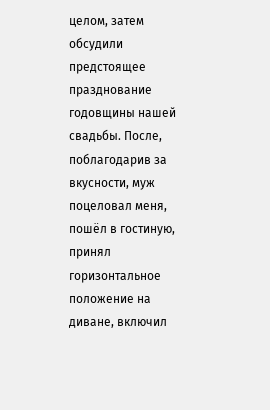целом, затем обсудили предстоящее празднование годовщины нашей свадьбы. После, поблагодарив за вкусности, муж поцеловал меня, пошёл в гостиную, принял горизонтальное положение на диване, включил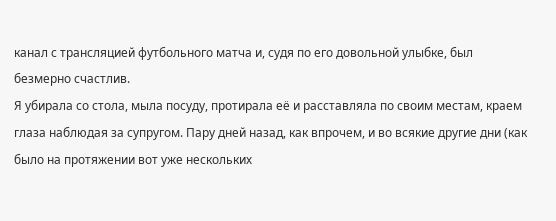канал с трансляцией футбольного матча и, судя по его довольной улыбке, был безмерно счастлив.
Я убирала со стола, мыла посуду, протирала её и расставляла по своим местам, краем глаза наблюдая за супругом. Пару дней назад, как впрочем, и во всякие другие дни (как было на протяжении вот уже нескольких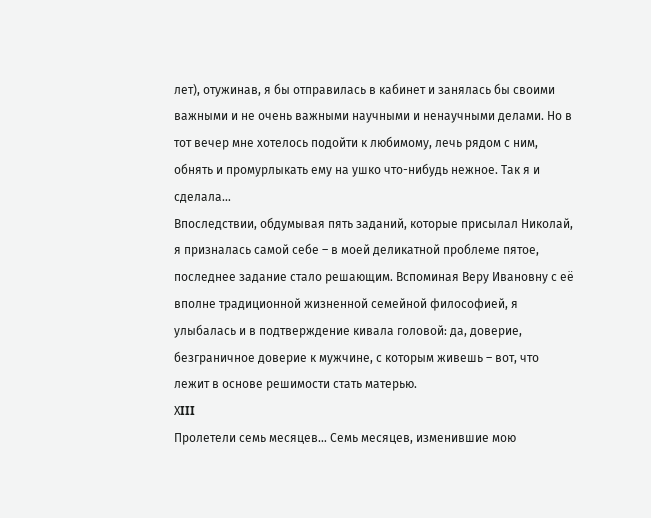лет), отужинав, я бы отправилась в кабинет и занялась бы своими важными и не очень важными научными и ненаучными делами. Но в тот вечер мне хотелось подойти к любимому, лечь рядом с ним, обнять и промурлыкать ему на ушко что-нибудь нежное. Так я и сделала…
Впоследствии, обдумывая пять заданий, которые присылал Николай, я призналась самой себе – в моей деликатной проблеме пятое, последнее задание стало решающим. Вспоминая Веру Ивановну с её вполне традиционной жизненной семейной философией, я улыбалась и в подтверждение кивала головой: да, доверие, безграничное доверие к мужчине, с которым живешь – вот, что лежит в основе решимости стать матерью.
ХIII
Пролетели семь месяцев… Семь месяцев, изменившие мою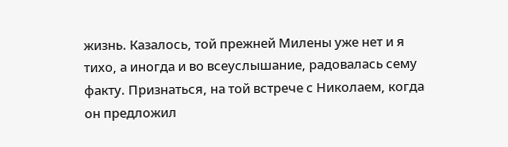жизнь. Казалось, той прежней Милены уже нет и я тихо, а иногда и во всеуслышание, радовалась сему факту. Признаться, на той встрече с Николаем, когда он предложил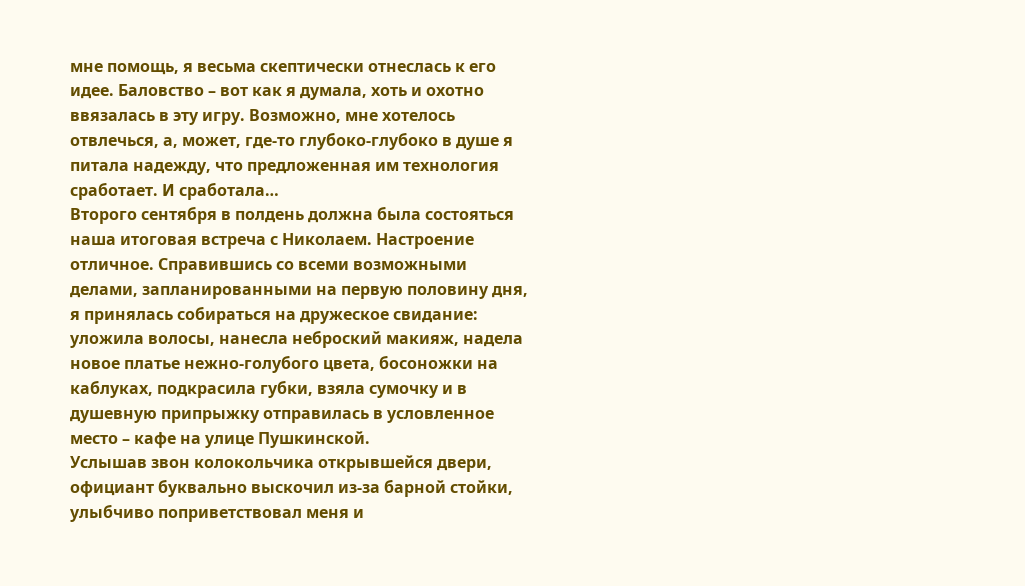мне помощь, я весьма скептически отнеслась к его идее. Баловство – вот как я думала, хоть и охотно ввязалась в эту игру. Возможно, мне хотелось отвлечься, а, может, где-то глубоко-глубоко в душе я питала надежду, что предложенная им технология сработает. И сработала…
Второго сентября в полдень должна была состояться наша итоговая встреча с Николаем. Настроение отличное. Справившись со всеми возможными делами, запланированными на первую половину дня, я принялась собираться на дружеское свидание: уложила волосы, нанесла неброский макияж, надела новое платье нежно-голубого цвета, босоножки на каблуках, подкрасила губки, взяла сумочку и в душевную припрыжку отправилась в условленное место – кафе на улице Пушкинской.
Услышав звон колокольчика открывшейся двери, официант буквально выскочил из-за барной стойки, улыбчиво поприветствовал меня и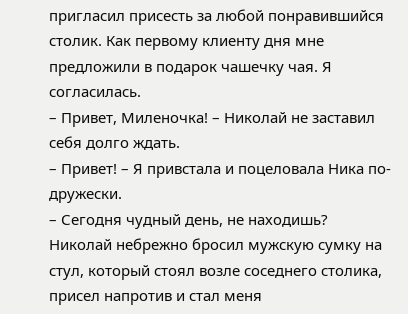пригласил присесть за любой понравившийся столик. Как первому клиенту дня мне предложили в подарок чашечку чая. Я согласилась.
– Привет, Миленочка! – Николай не заставил себя долго ждать.
– Привет! – Я привстала и поцеловала Ника по-дружески.
– Сегодня чудный день, не находишь?
Николай небрежно бросил мужскую сумку на стул, который стоял возле соседнего столика, присел напротив и стал меня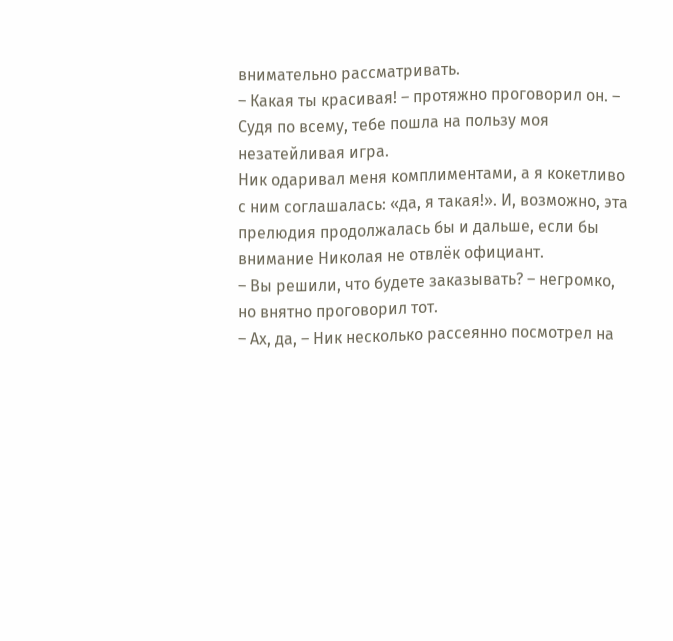внимательно рассматривать.
– Какая ты красивая! – протяжно проговорил он. – Судя по всему, тебе пошла на пользу моя незатейливая игра.
Ник одаривал меня комплиментами, а я кокетливо с ним соглашалась: «да, я такая!». И, возможно, эта прелюдия продолжалась бы и дальше, если бы внимание Николая не отвлёк официант.
– Вы решили, что будете заказывать? – негромко, но внятно проговорил тот.
– Ах, да, – Ник несколько рассеянно посмотрел на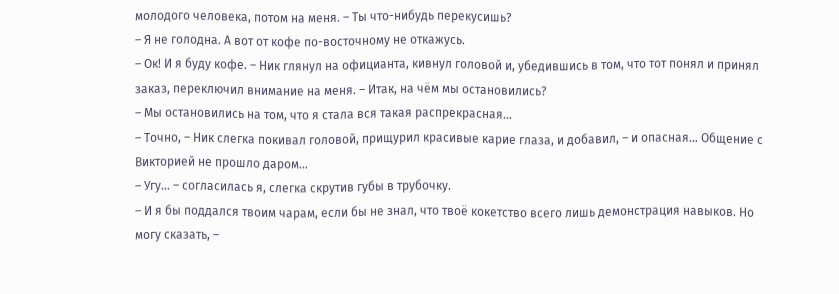молодого человека, потом на меня. – Ты что-нибудь перекусишь?
– Я не голодна. А вот от кофе по-восточному не откажусь.
– Ок! И я буду кофе. – Ник глянул на официанта, кивнул головой и, убедившись в том, что тот понял и принял заказ, переключил внимание на меня. – Итак, на чём мы остановились?
– Мы остановились на том, что я стала вся такая распрекрасная…
– Точно, – Ник слегка покивал головой, прищурил красивые карие глаза, и добавил, – и опасная… Общение с Викторией не прошло даром…
– Угу… – согласилась я, слегка скрутив губы в трубочку.
– И я бы поддался твоим чарам, если бы не знал, что твоё кокетство всего лишь демонстрация навыков. Но могу сказать, –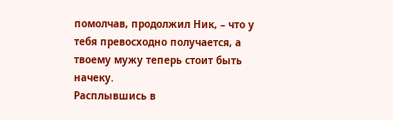помолчав, продолжил Ник, – что у тебя превосходно получается, а твоему мужу теперь стоит быть начеку.
Расплывшись в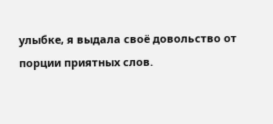улыбке, я выдала своё довольство от порции приятных слов.